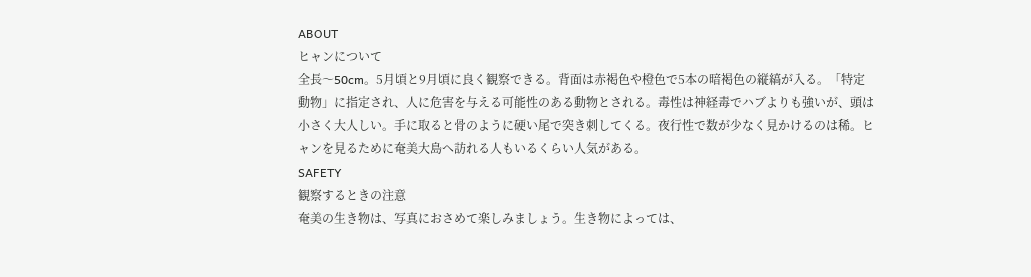ABOUT
ヒャンについて
全長〜50cm。5月頃と9月頃に良く観察できる。背面は赤褐色や橙色で5本の暗褐色の縦縞が入る。「特定動物」に指定され、人に危害を与える可能性のある動物とされる。毒性は神経毒でハブよりも強いが、頭は小さく大人しい。手に取ると骨のように硬い尾で突き刺してくる。夜行性で数が少なく見かけるのは稀。ヒャンを見るために奄美大島へ訪れる人もいるくらい人気がある。
SAFETY
観察するときの注意
奄美の生き物は、写真におさめて楽しみましょう。生き物によっては、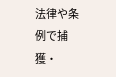法律や条例で捕獲・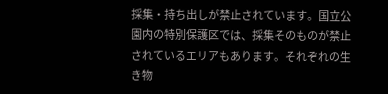採集・持ち出しが禁止されています。国立公園内の特別保護区では、採集そのものが禁止されているエリアもあります。それぞれの生き物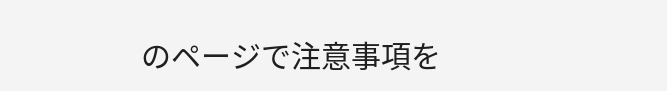のページで注意事項を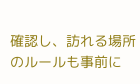確認し、訪れる場所のルールも事前に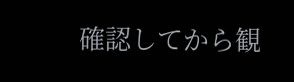確認してから観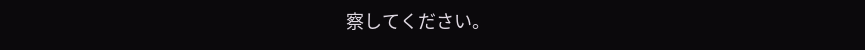察してください。